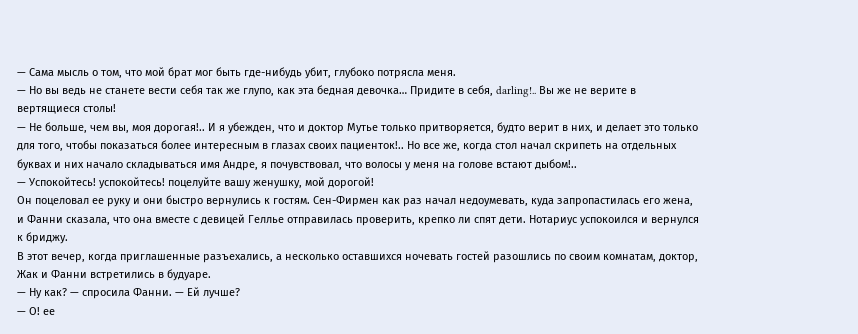— Сама мысль о том, что мой брат мог быть где-нибудь убит, глубоко потрясла меня.
— Но вы ведь не станете вести себя так же глупо, как эта бедная девочка… Придите в себя, darling!.. Вы же не верите в вертящиеся столы!
— Не больше, чем вы, моя дорогая!.. И я убежден, что и доктор Мутье только притворяется, будто верит в них, и делает это только для того, чтобы показаться более интересным в глазах своих пациенток!.. Но все же, когда стол начал скрипеть на отдельных буквах и них начало складываться имя Андре, я почувствовал, что волосы у меня на голове встают дыбом!..
— Успокойтесь! успокойтесь! поцелуйте вашу женушку, мой дорогой!
Он поцеловал ее руку и они быстро вернулись к гостям. Сен-Фирмен как раз начал недоумевать, куда запропастилась его жена, и Фанни сказала, что она вместе с девицей Геллье отправилась проверить, крепко ли спят дети. Нотариус успокоился и вернулся к бриджу.
В этот вечер, когда приглашенные разъехались, а несколько оставшихся ночевать гостей разошлись по своим комнатам, доктор, Жак и Фанни встретились в будуаре.
— Ну как? — спросила Фанни. — Ей лучше?
— О! ее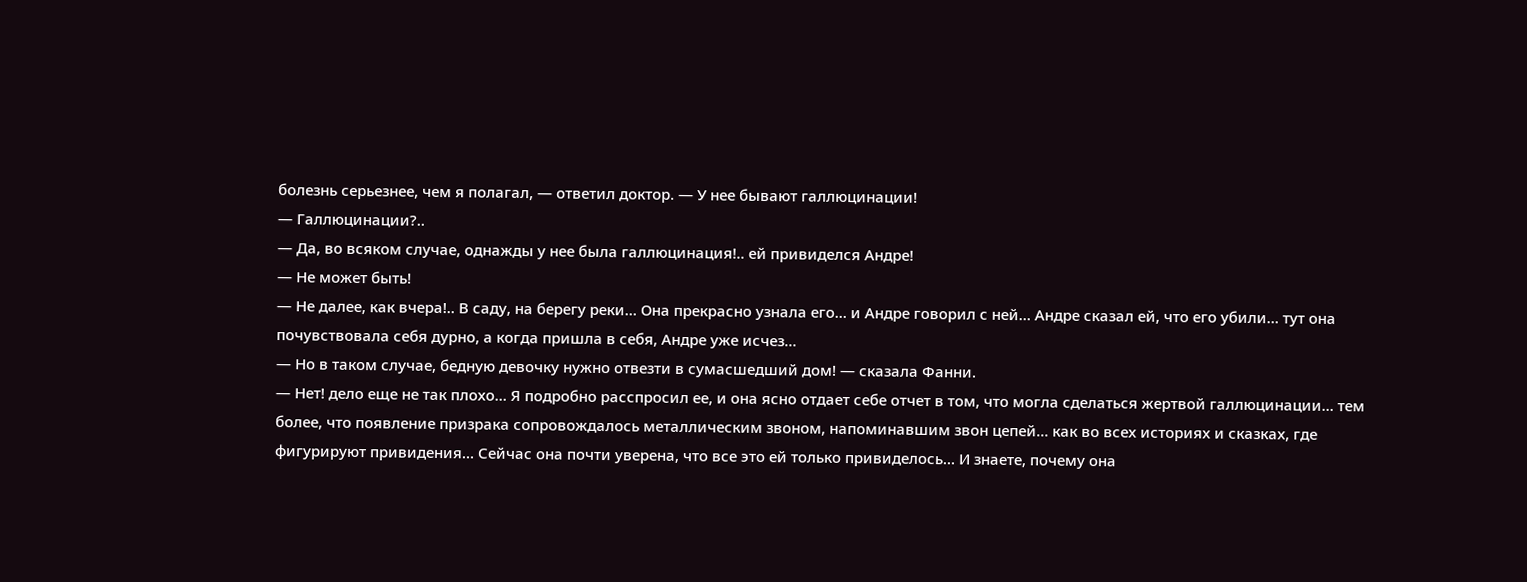болезнь серьезнее, чем я полагал, — ответил доктор. — У нее бывают галлюцинации!
— Галлюцинации?..
— Да, во всяком случае, однажды у нее была галлюцинация!.. ей привиделся Андре!
— Не может быть!
— Не далее, как вчера!.. В саду, на берегу реки… Она прекрасно узнала его… и Андре говорил с ней… Андре сказал ей, что его убили… тут она почувствовала себя дурно, а когда пришла в себя, Андре уже исчез…
— Но в таком случае, бедную девочку нужно отвезти в сумасшедший дом! — сказала Фанни.
— Нет! дело еще не так плохо… Я подробно расспросил ее, и она ясно отдает себе отчет в том, что могла сделаться жертвой галлюцинации… тем более, что появление призрака сопровождалось металлическим звоном, напоминавшим звон цепей… как во всех историях и сказках, где фигурируют привидения… Сейчас она почти уверена, что все это ей только привиделось… И знаете, почему она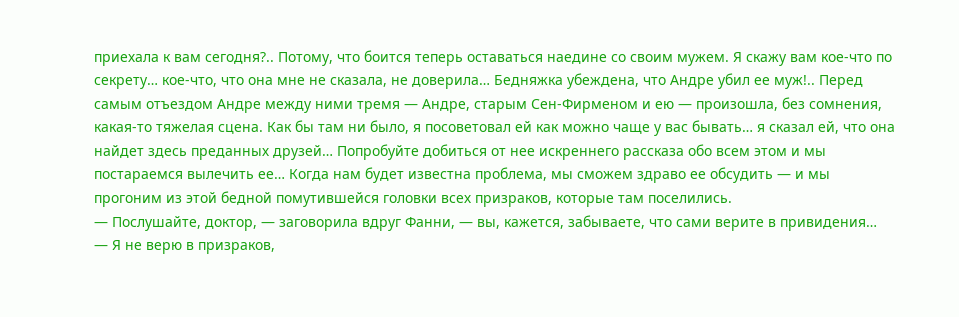приехала к вам сегодня?.. Потому, что боится теперь оставаться наедине со своим мужем. Я скажу вам кое-что по секрету… кое-что, что она мне не сказала, не доверила… Бедняжка убеждена, что Андре убил ее муж!.. Перед самым отъездом Андре между ними тремя — Андре, старым Сен-Фирменом и ею — произошла, без сомнения, какая-то тяжелая сцена. Как бы там ни было, я посоветовал ей как можно чаще у вас бывать… я сказал ей, что она найдет здесь преданных друзей… Попробуйте добиться от нее искреннего рассказа обо всем этом и мы постараемся вылечить ее… Когда нам будет известна проблема, мы сможем здраво ее обсудить — и мы прогоним из этой бедной помутившейся головки всех призраков, которые там поселились.
— Послушайте, доктор, — заговорила вдруг Фанни, — вы, кажется, забываете, что сами верите в привидения…
— Я не верю в призраков,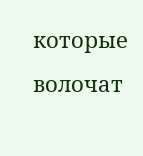которые волочат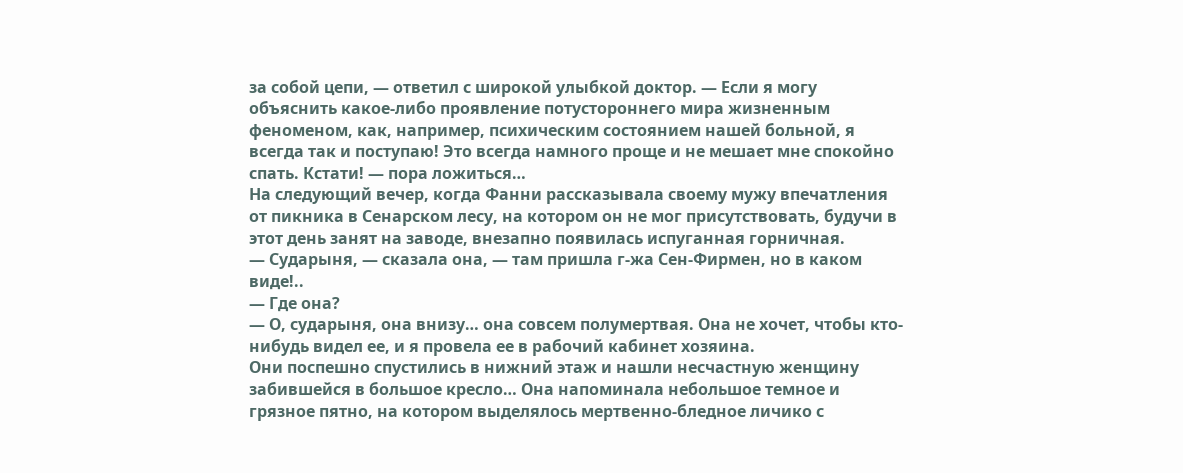за собой цепи, — ответил с широкой улыбкой доктор. — Если я могу объяснить какое-либо проявление потустороннего мира жизненным феноменом, как, например, психическим состоянием нашей больной, я всегда так и поступаю! Это всегда намного проще и не мешает мне спокойно спать. Кстати! — пора ложиться…
На следующий вечер, когда Фанни рассказывала своему мужу впечатления от пикника в Сенарском лесу, на котором он не мог присутствовать, будучи в этот день занят на заводе, внезапно появилась испуганная горничная.
— Сударыня, — сказала она, — там пришла г-жа Сен-Фирмен, но в каком виде!..
— Где она?
— О, сударыня, она внизу… она совсем полумертвая. Она не хочет, чтобы кто-нибудь видел ее, и я провела ее в рабочий кабинет хозяина.
Они поспешно спустились в нижний этаж и нашли несчастную женщину забившейся в большое кресло… Она напоминала небольшое темное и грязное пятно, на котором выделялось мертвенно-бледное личико с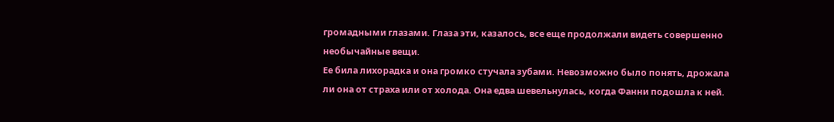громадными глазами. Глаза эти, казалось, все еще продолжали видеть совершенно необычайные вещи.
Ее била лихорадка и она громко стучала зубами. Невозможно было понять, дрожала ли она от страха или от холода. Она едва шевельнулась, когда Фанни подошла к ней.